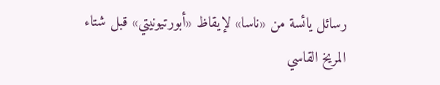رسائل يائسة من «ناسا» لإيقاظ «أبورتيونيتي» قبل شتاء المريخ القاسي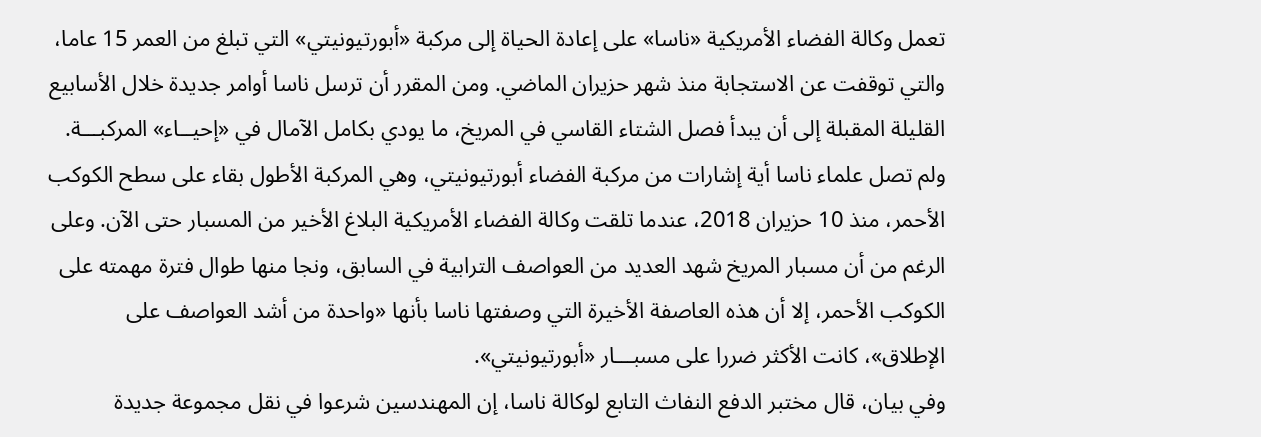تعمل وكالة الفضاء الأمريكية «ناسا» على إعادة الحياة إلى مركبة «أبورتيونيتي» التي تبلغ من العمر 15 عاما، والتي توقفت عن الاستجابة منذ شهر حزيران الماضي. ومن المقرر أن ترسل ناسا أوامر جديدة خلال الأسابيع القليلة المقبلة إلى أن يبدأ فصل الشتاء القاسي في المريخ، ما يودي بكامل الآمال في «إحيــاء» المركبـــة.
ولم تصل علماء ناسا أية إشارات من مركبة الفضاء أبورتيونيتي، وهي المركبة الأطول بقاء على سطح الكوكب الأحمر، منذ 10 حزيران 2018، عندما تلقت وكالة الفضاء الأمريكية البلاغ الأخير من المسبار حتى الآن. وعلى الرغم من أن مسبار المريخ شهد العديد من العواصف الترابية في السابق، ونجا منها طوال فترة مهمته على الكوكب الأحمر، إلا أن هذه العاصفة الأخيرة التي وصفتها ناسا بأنها «واحدة من أشد العواصف على الإطلاق»، كانت الأكثر ضررا على مسبـــار «أبورتيونيتي».
وفي بيان، قال مختبر الدفع النفاث التابع لوكالة ناسا، إن المهندسين شرعوا في نقل مجموعة جديدة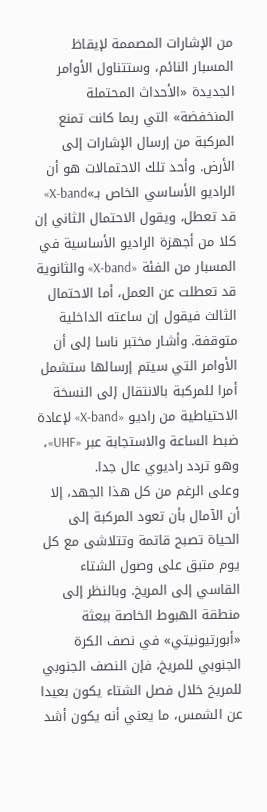من الإشارات المصممة لإيقاظ المسبار النائم، وستتناول الأوامر الجديدة «الأحداث المحتملة المنخفضة» التي ربما كانت تمنع المركبة من إرسال الإشارات إلى الأرض. وأحد تلك الاحتمالات هو أن الراديو الأساسي الخاص بـ»X-band» قد تعطل، ويقول الاحتمال الثاني إن كلا من أجهزة الراديو الأساسية في المسبار من الفئة «X-band» والثانوية قد تعطلت عن العمل، أما الاحتمال الثالث فيقول إن ساعته الداخلية متوقفة. وأشار مختبر ناسا إلى أن الأوامر التي سيتم إرسالها ستشمل أمرا للمركبة بالانتقال إلى النسخة الاحتياطية من راديو «X-band» لإعادة ضبط الساعة والاستجابة عبر «UHF»، وهو تردد راديوي عال جدا.
وعلى الرغم من كل هذا الجهد، إلا أن الآمال بأن تعود المركبة إلى الحياة تصبح قاتمة وتتلاشى مع كل يوم متبق على وصول الشتاء القاسي إلى المريخ. وبالنظر إلى منطقة الهبوط الخاصة ببعثة «أبورتيونيتي» في نصف الكرة الجنوبي للمريخ، فإن النصف الجنوبي للمريخ خلال فصل الشتاء يكون بعيدا عن الشمس، ما يعني أنه يكون أشد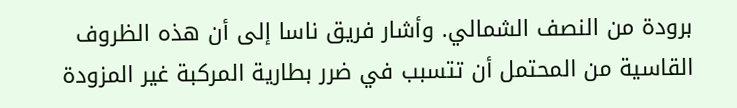برودة من النصف الشمالي. وأشار فريق ناسا إلى أن هذه الظروف القاسية من المحتمل أن تتسبب في ضرر بطارية المركبة غير المزودة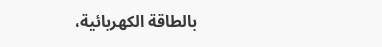بالطاقة الكهربائية،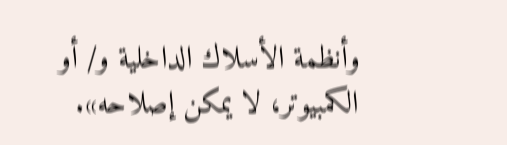وأنظمة الأسلاك الداخلية و/ أو الكمبيوتر، لا يمكن إصلاحه».